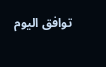توافق اليوم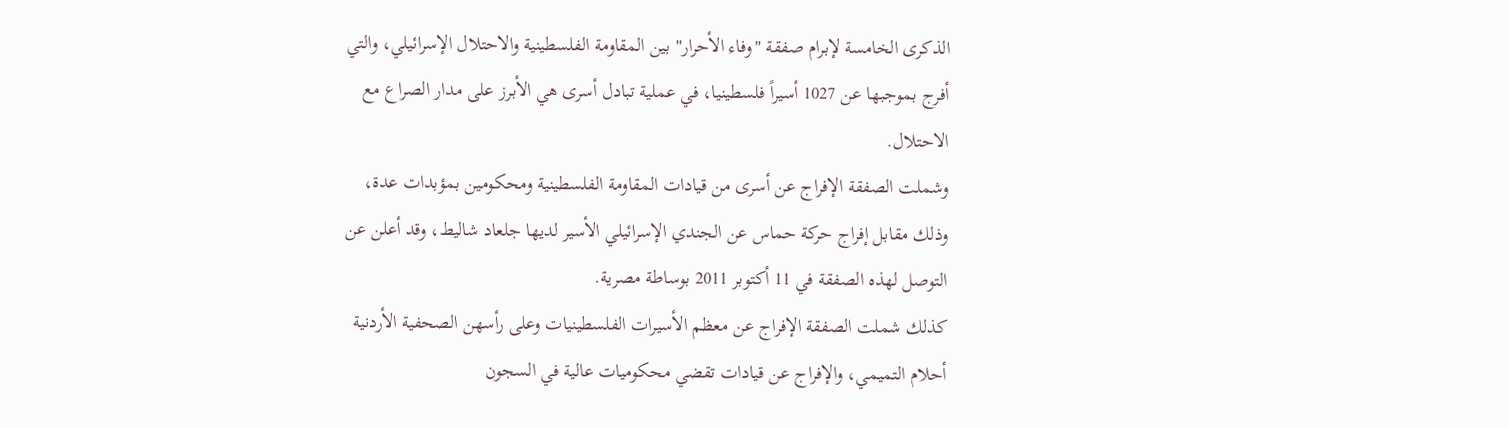الذكرى الخامسة لإبرام صفقة "وفاء الأحرار" بين المقاومة الفلسطينية والاحتلال الإسرائيلي، والتي أفرج بموجبها عن 1027 أسيراً فلسطينيا، في عملية تبادل أسرى هي الأبرز على مدار الصراع مع الاحتلال.
وشملت الصفقة الإفراج عن أسرى من قيادات المقاومة الفلسطينية ومحكومين بمؤبدات عدة، وذلك مقابل إفراج حركة حماس عن الجندي الإسرائيلي الأسير لديها جلعاد شاليط، وقد أعلن عن التوصل لهذه الصفقة في 11 أكتوبر 2011 بوساطة مصرية.
كذلك شملت الصفقة الإفراج عن معظم الأسيرات الفلسطينيات وعلى رأسهن الصحفية الأردنية أحلام التميمي، والإفراج عن قيادات تقضي محكوميات عالية في السجون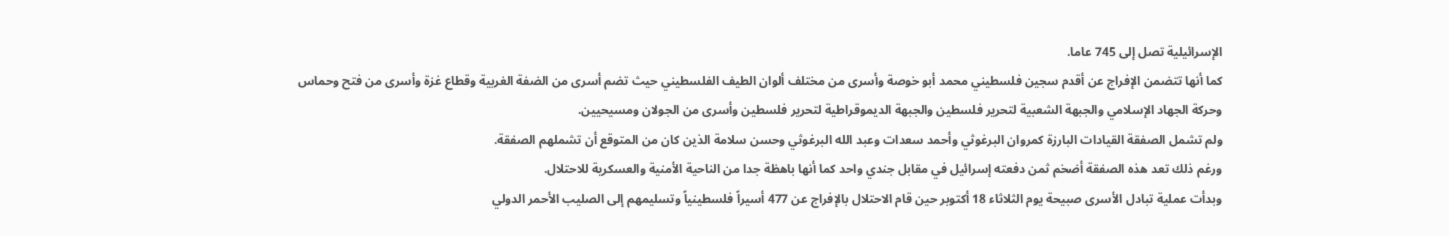الإسرائيلية تصل إلى 745 عاما.
كما أنها تتضمن الإفراج عن أقدم سجين فلسطيني محمد أبو خوصة وأسرى من مختلف ألوان الطيف الفلسطيني حيث تضم أسرى من الضفة الغربية وقطاع غزة وأسرى من فتح وحماس وحركة الجهاد الإسلامي والجبهة الشعبية لتحرير فلسطين والجبهة الديموقراطية لتحرير فلسطين وأسرى من الجولان ومسيحيين.
ولم تشمل الصفقة القيادات البارزة كمروان البرغوثي وأحمد سعدات وعبد الله البرغوثي وحسن سلامة الذين كان من المتوقع أن تشملهم الصفقة.
ورغم ذلك تعد هذه الصفقة أضخم ثمن دفعته إسرائيل في مقابل جندي واحد كما أنها باهظة جدا من الناحية الأمنية والعسكرية للاحتلال.
وبدأت عملية تبادل الأسرى صبيحة يوم الثلاثاء 18 أكتوبر حين قام الاحتلال بالإفراج عن 477 أسيراً فلسطينياً وتسليمهم إلى الصليب الأحمر الدولي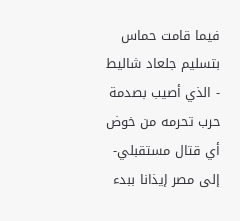فيما قامت حماس بتسليم جلعاد شاليط - الذي أصيب بصدمة حرب تحرمه من خوض أي قتال مستقبلي- إلى مصر إيذانا ببدء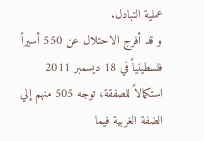عملية التبادل.
و قد أفرج الاحتلال عن 550 أسيراً فلسطينياً في 18 ديسمبر 2011 استكمالاً للصفقة، توجه 505 منهم إلي الضفة الغربية فيما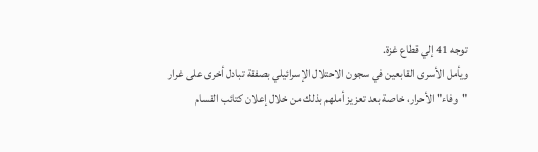توجه 41 إلي قطاع غزة.
ويأمل الأسرى القابعين في سجون الاحتلال الإسرائيلي بصفقة تبادل أخرى على غرار "وفاء" الأحرار، خاصة بعد تعزيز أملهم بذلك من خلال إعلان كتائب القسام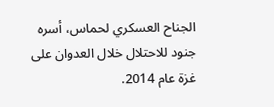الجناح العسكري لحماس، أسره جنود للاحتلال خلال العدوان على غزة عام 2014.